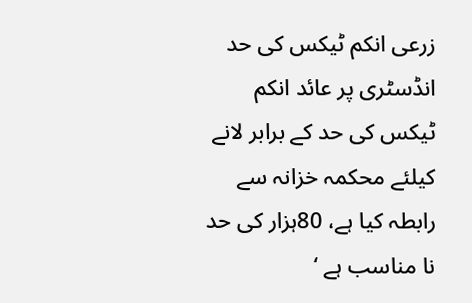زرعی انکم ٹیکس کی حد انڈسٹری پر عائد انکم ٹیکس کی حد کے برابر لانے کیلئے محکمہ خزانہ سے رابطہ کیا ہے، 80ہزار کی حد نا مناسب ہے ‘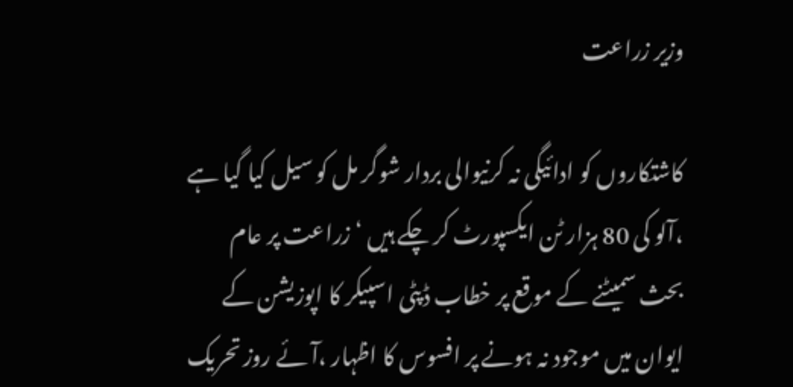وزیر زراعت

کاشتکاروں کو ادائیگی نہ کرنیوالی بردار شوگر مل کو سیل کیا گیا ہے ،آلو کی 80 ہزار ٹن ایکسپورٹ کر چکے ہیں ‘ زراعت پر عام بحث سمیٹنے کے موقع پر خطاب ڈپٹی اسپیکر کا اپوزیشن کے ایوان میں موجود نہ ہونے پر افسوس کا اظہار ،آئے روز تحریک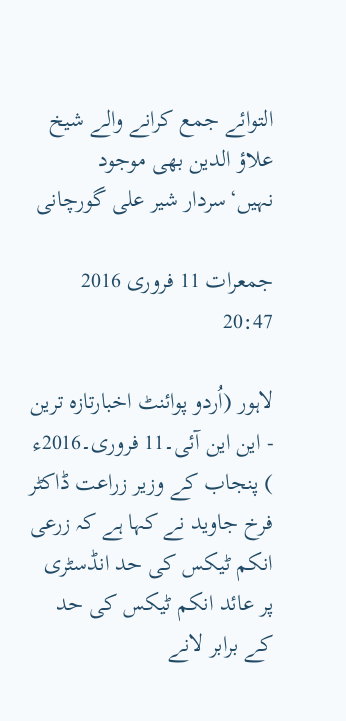التوائے جمع کرانے والے شیخ علاؤ الدین بھی موجود نہیں‘سردار شیر علی گورچانی

جمعرات 11 فروری 2016 20:47

لاہور (اُردو پوائنٹ اخبارتازہ ترین - این این آئی۔11 فروری۔2016ء ) پنجاب کے وزیر زراعت ڈاکٹر فرخ جاوید نے کہا ہے کہ زرعی انکم ٹیکس کی حد انڈسٹری پر عائد انکم ٹیکس کی حد کے برابر لانے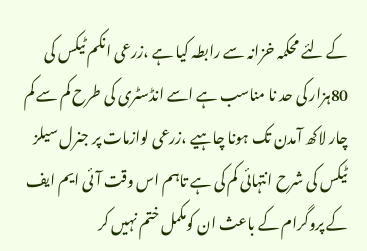کے لئے محکمہ خزانہ سے رابطہ کیا ہے ،زرعی انکم ٹیکس کی 80ہزار کی حد نا مناسب ہے اسے انڈسٹری کی طرح کم سے کم چار لاکھ آمدن تک ہونا چاہیے ،زرعی لوازمات پر جنرل سیلز ٹیکس کی شرح انتہائی کم کی ہے تاہم اس وقت آئی ایم ایف کے پروگرام کے باعث ان کومکمل ختم نہیں کر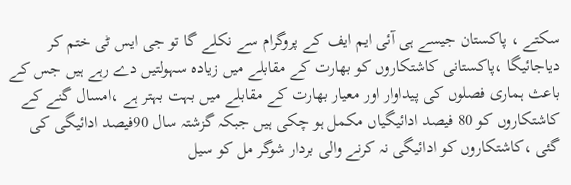سکتے ، پاکستان جیسے ہی آئی ایم ایف کے پروگرام سے نکلے گا تو جی ایس ٹی ختم کر دیاجائیگا ،پاکستانی کاشتکاروں کو بھارت کے مقابلے میں زیادہ سہولتیں دے رہے ہیں جس کے باعث ہماری فصلوں کی پیداوار اور معیار بھارت کے مقابلے میں بہت بہتر ہے ،امسال گنے کے کاشتکاروں کو 80 فیصد ادائیگیاں مکمل ہو چکی ہیں جبکہ گزشتہ سال 90فیصد ادائیگی کی گئی ،کاشتکاروں کو ادائیگی نہ کرنے والی بردار شوگر مل کو سیل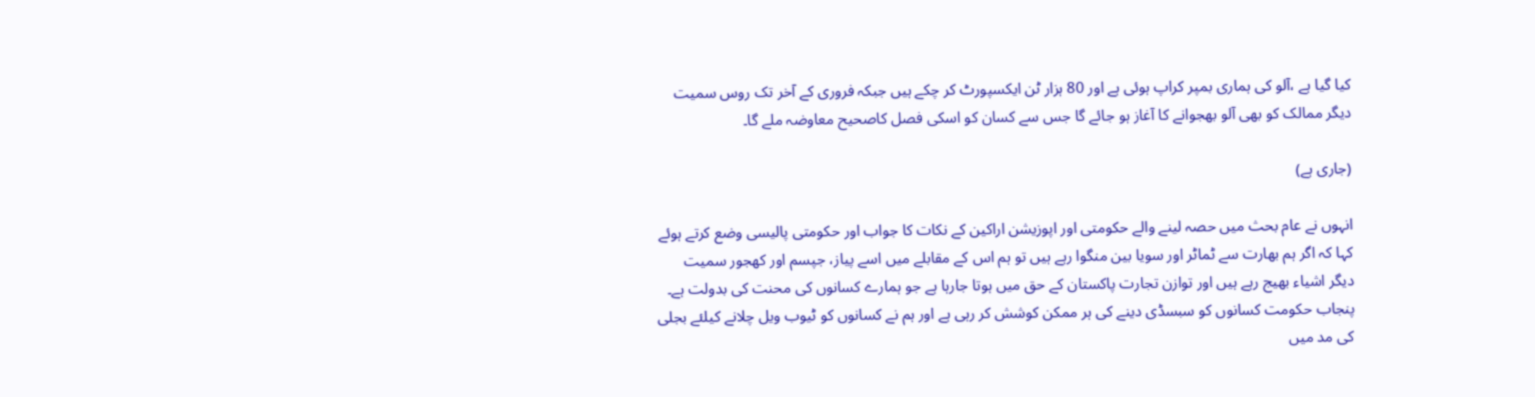کیا گیا ہے ،آلو کی ہماری بمپر کراپ ہوئی ہے اور 80 ہزار ٹن ایکسپورٹ کر چکے ہیں جبکہ فروری کے آخر تک روس سمیت دیگر ممالک کو بھی آلو بھجوانے کا آغاز ہو جائے گا جس سے کسان کو اسکی فصل کاصحیح معاوضہ ملے گا۔

(جاری ہے)

انہوں نے عام بحث میں حصہ لینے والے حکومتی اور اپوزیشن اراکین کے نکات کا جواب اور حکومتی پالیسی وضع کرتے ہوئے کہا کہ اگر ہم بھارت سے ٹماٹر اور سویا بین منگوا رہے ہیں تو ہم اس کے مقابلے میں اسے پیاز، جپسم اور کھجور سمیت دیگر اشیاء بھیج رہے ہیں اور توازن تجارت پاکستان کے حق میں ہوتا جارہا ہے جو ہمارے کسانوں کی محنت کی بدولت ہے۔ پنجاب حکومت کسانوں کو سبسڈی دینے کی ہر ممکن کوشش کر رہی ہے اور ہم نے کسانوں کو ٹیوب ویل چلانے کیلئے بجلی کی مد میں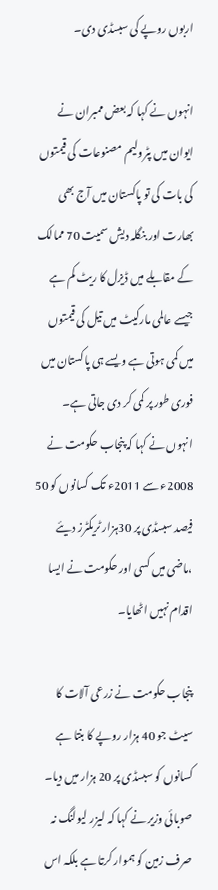اربوں روپے کی سبسڈی دی۔

انہوں نے کہا کہ بعض ممبران نے ایوان میں پٹرولیم مصنوعات کی قیمتوں کی بات کی تو پاکستان میں آج بھی بھارت اور بنگلہ دیش سمیت 70 ممالک کے مقابلے میں ڈیزل کا ریٹ کم ہے جیسے عالمی مارکیٹ میں تیل کی قیمتوں میں کمی ہوتی ہے ویسے ہی پاکستان میں فوری طور پر کمی کر دی جاتی ہے۔ انہوں نے کہا کہ پنجاب حکومت نے 2008ء سے 2011ء تک کسانوں کو 50 فیصد سبسڈی پر 30ہزار ٹریکٹرز دیئے ،ماضی میں کسی اور حکومت نے ایسا اقدام نہیں اٹھایا۔

پنجاب حکومت نے زرعی آلات کا سیٹ جو 40 ہزار روپے کا بنتا ہے کسانوں کو سبسڈی پر 20 ہزار میں دیا۔ صوبائی وزیر نے کہا کہ لیزر لیولنگ نہ صرف زمین کو ہموار کرتا ہے بلکہ اس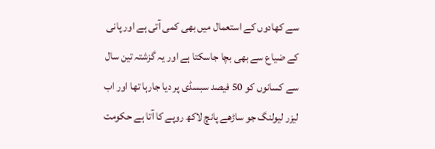سے کھادوں کے استعمال میں بھی کمی آتی ہے اور پانی کے ضیاع سے بھی بچا جاسکتا ہے اور یہ گزشتہ تین سال سے کسانوں کو 50 فیصد سبسڈی پر دیا جارہا تھا اور اب لیزر لیولنگ جو ساڑھے پانچ لاکھ روپے کا آتا ہے حکومت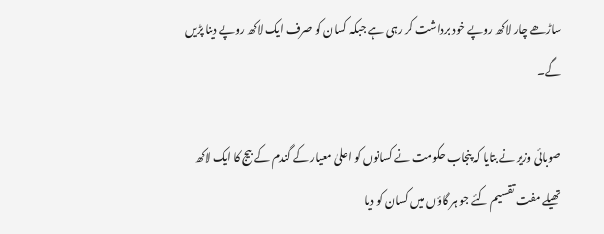ساڑھے چار لاکھ روپے خود برداشت کر رہی ہے جبکہ کسان کو صرف ایک لاکھ روپے دینا پڑیں گے۔

صوبائی وزیر نے بتایا کہ پنجاب حکومت نے کسانوں کو اعلیٰ معیار کے گندم کے بیج کا ایک لاکھ تھیلے مفت تقسیم کئے جو ہر گاؤں میں کسان کو دیا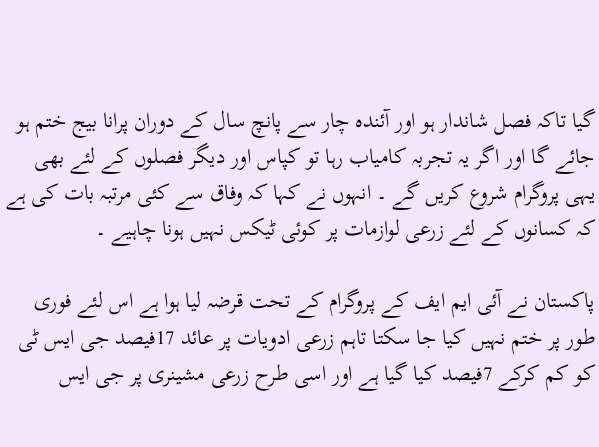گیا تاکہ فصل شاندار ہو اور آئندہ چار سے پانچ سال کے دوران پرانا بیج ختم ہو جائے گا اور اگر یہ تجربہ کامیاب رہا تو کپاس اور دیگر فصلوں کے لئے بھی یہی پروگرام شروع کریں گے ۔ انہوں نے کہا کہ وفاق سے کئی مرتبہ بات کی ہے کہ کسانوں کے لئے زرعی لوازمات پر کوئی ٹیکس نہیں ہونا چاہیے ۔

پاکستان نے آئی ایم ایف کے پروگرام کے تحت قرضہ لیا ہوا ہے اس لئے فوری طور پر ختم نہیں کیا جا سکتا تاہم زرعی ادویات پر عائد 17فیصد جی ایس ٹی کو کم کرکے 7فیصد کیا گیا ہے اور اسی طرح زرعی مشینری پر جی ایس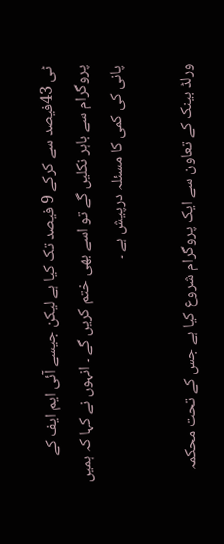ٹی 43فیصد سے کرکے 9 فیصد تک کیا ہے لیکن جیسے آئی ایم ایف کے پروگرام سے باہر نکلیں گے تو اسے بھی ختم کریں گے ۔ انہوں نے کہا کہ ہمیں پانی کی کمی کا مسئلہ درپیش ہے ۔

ورلڈ بینک کے تعاون سے ایک پروگرام شروع کیا ہے جس کے تحت محکمہ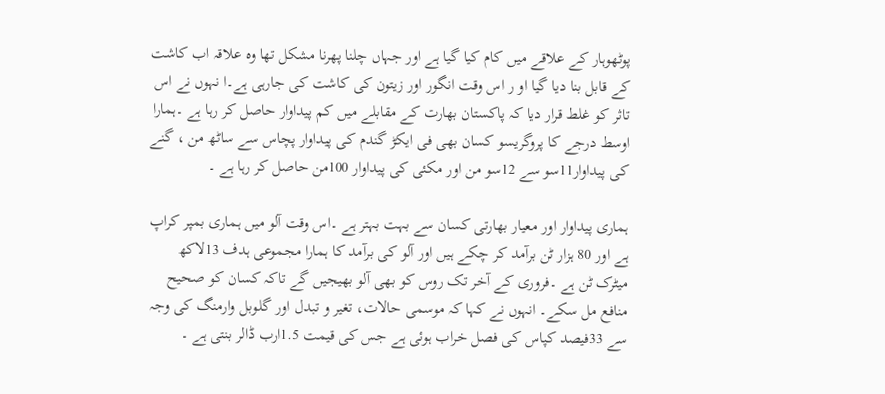پوٹھوہار کے علاقے میں کام کیا گیا ہے اور جہاں چلنا پھرنا مشکل تھا وہ علاقہ اب کاشت کے قابل بنا دیا گیا او ر اس وقت انگور اور زیتون کی کاشت کی جارہی ہے۔ا نہوں نے اس تاثر کو غلط قرار دیا کہ پاکستان بھارت کے مقابلے میں کم پیداوار حاصل کر رہا ہے ۔ہمارا اوسط درجے کا پروگریسو کسان بھی فی ایکڑ گندم کی پیداوار پچاس سے ساٹھ من ، گنے کی پیداوار11سو سے 12سو من اور مکئی کی پیداوار 100من حاصل کر رہا ہے ۔

ہماری پیداوار اور معیار بھارتی کسان سے بہت بہتر ہے ۔اس وقت آلو میں ہماری بمپر کراپ ہے اور 80 ہزار ٹن برآمد کر چکے ہیں اور آلو کی برآمد کا ہمارا مجموعی ہدف 13لاکھ میٹرک ٹن ہے ۔فروری کے آخر تک روس کو بھی آلو بھیجیں گے تاکہ کسان کو صحیح منافع مل سکے۔ انہوں نے کہا کہ موسمی حالات، تغیر و تبدل اور گلوبل وارمنگ کی وجہ سے 33فیصد کپاس کی فصل خراب ہوئی ہے جس کی قیمت 1.5ارب ڈالر بنتی ہے ۔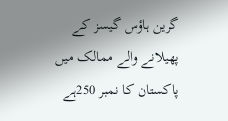گرین ہاؤس گیسز کے پھیلانے والے ممالک میں پاکستان کا نمبر 250ہے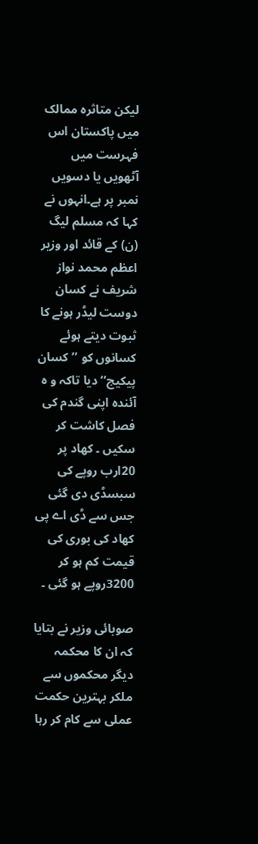لیکن متاثرہ ممالک میں پاکستان اس فہرست میں آٹھویں یا دسویں نمبر پر ہے۔انہوں نے کہا کہ مسلم لیگ (ن) کے قائد اور وزیر اعظم محمد نواز شریف نے کسان دوست لیڈر ہونے کا ثبوت دیتے ہوئے کسانوں کو ’’کسان پیکیج‘‘ دیا تاکہ و ہ آئندہ اپنی گندم کی فصل کاشت کر سکیں ۔ کھاد پر 20ارب روپے کی سبسڈی دی گئی جس سے ڈی اے پی کھاد کی بوری کی قیمت کم ہو کر 3200روپے ہو گئی ۔

صوبائی وزیر نے بتایا کہ ان کا محکمہ دیگر محکموں سے ملکر بہترین حکمت عملی سے کام کر رہا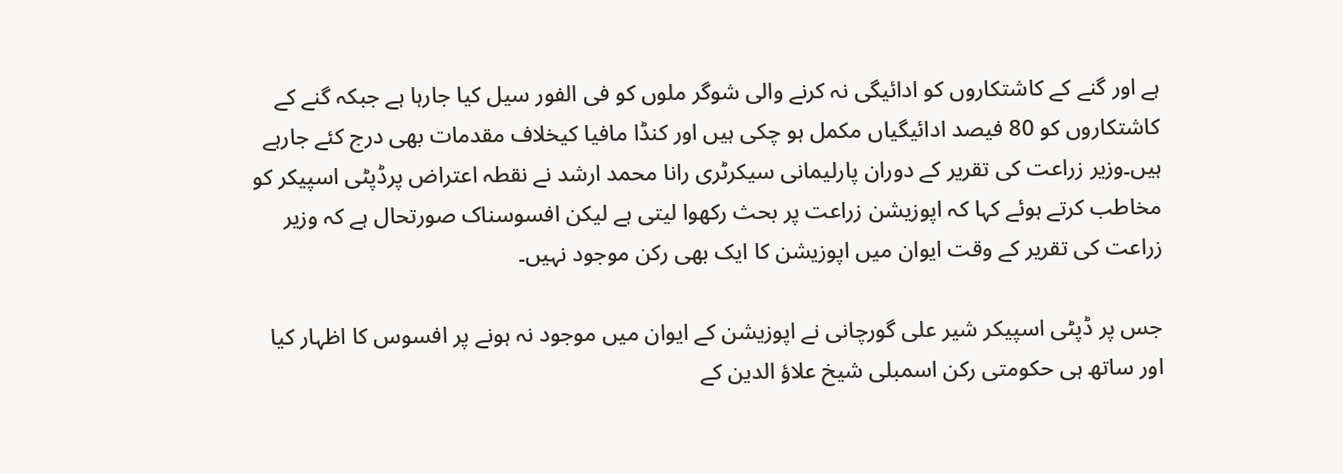ہے اور گنے کے کاشتکاروں کو ادائیگی نہ کرنے والی شوگر ملوں کو فی الفور سیل کیا جارہا ہے جبکہ گنے کے کاشتکاروں کو 80 فیصد ادائیگیاں مکمل ہو چکی ہیں اور کنڈا مافیا کیخلاف مقدمات بھی درج کئے جارہے ہیں۔وزیر زراعت کی تقریر کے دوران پارلیمانی سیکرٹری رانا محمد ارشد نے نقطہ اعتراض پرڈپٹی اسپیکر کو مخاطب کرتے ہوئے کہا کہ اپوزیشن زراعت پر بحث رکھوا لیتی ہے لیکن افسوسناک صورتحال ہے کہ وزیر زراعت کی تقریر کے وقت ایوان میں اپوزیشن کا ایک بھی رکن موجود نہیں۔

جس پر ڈپٹی اسپیکر شیر علی گورچانی نے اپوزیشن کے ایوان میں موجود نہ ہونے پر افسوس کا اظہار کیا اور ساتھ ہی حکومتی رکن اسمبلی شیخ علاؤ الدین کے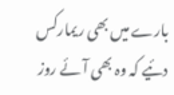بارے میں بھی ریمارکس دئیے کہ وہ بھی آئے روز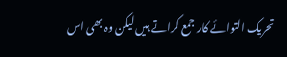تحریک التوائے کار جمع کراتے ہیں لیکن وہ بھی اس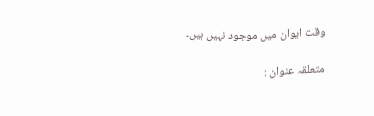وقت ایوان میں موجود نہیں ہیں۔

متعلقہ عنوان :